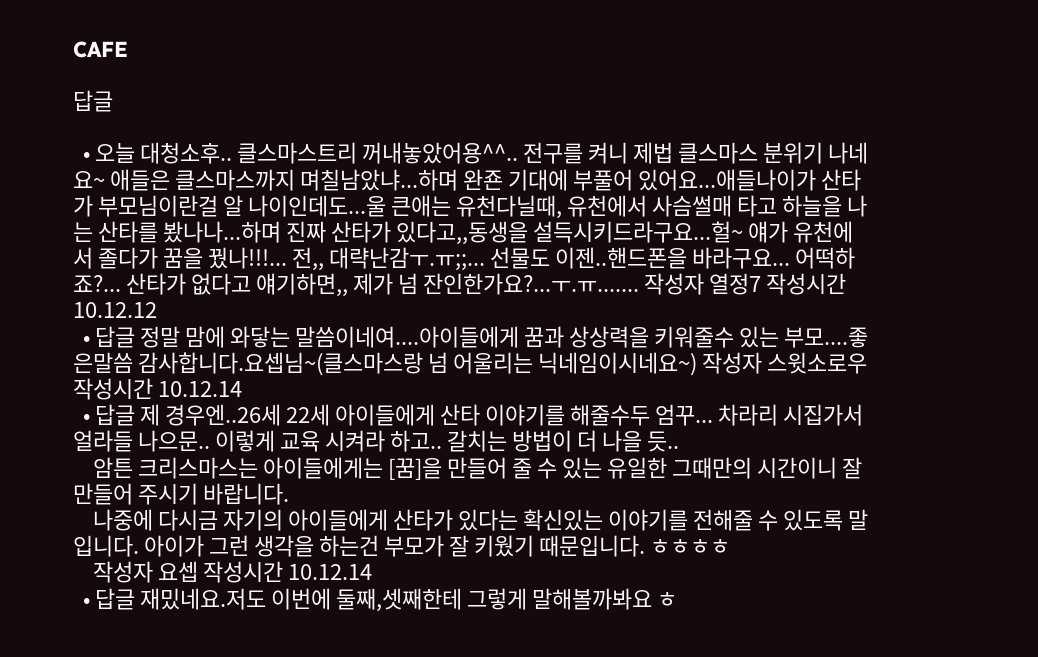CAFE

답글

  • 오늘 대청소후.. 클스마스트리 꺼내놓았어용^^.. 전구를 켜니 제법 클스마스 분위기 나네요~ 애들은 클스마스까지 며칠남았냐...하며 완죤 기대에 부풀어 있어요...애들나이가 산타가 부모님이란걸 알 나이인데도...울 큰애는 유천다닐때, 유천에서 사슴썰매 타고 하늘을 나는 산타를 봤나나...하며 진짜 산타가 있다고,,동생을 설득시키드라구요...헐~ 얘가 유천에서 졸다가 꿈을 꿨나!!!... 전,, 대략난감ㅜ.ㅠ;;... 선물도 이젠..핸드폰을 바라구요... 어떡하죠?... 산타가 없다고 얘기하면,, 제가 넘 잔인한가요?...ㅜ.ㅠ....... 작성자 열정7 작성시간 10.12.12
  • 답글 정말 맘에 와닿는 말씀이네여....아이들에게 꿈과 상상력을 키워줄수 있는 부모....좋은말씀 감사합니다.요셉님~(클스마스랑 넘 어울리는 닉네임이시네요~) 작성자 스윗소로우 작성시간 10.12.14
  • 답글 제 경우엔..26세 22세 아이들에게 산타 이야기를 해줄수두 엄꾸... 차라리 시집가서 얼라들 나으문.. 이렇게 교육 시켜라 하고.. 갈치는 방법이 더 나을 듯..
    암튼 크리스마스는 아이들에게는 [꿈]을 만들어 줄 수 있는 유일한 그때만의 시간이니 잘 만들어 주시기 바랍니다.
    나중에 다시금 자기의 아이들에게 산타가 있다는 확신있는 이야기를 전해줄 수 있도록 말입니다. 아이가 그런 생각을 하는건 부모가 잘 키웠기 때문입니다. ㅎㅎㅎㅎ
    작성자 요셉 작성시간 10.12.14
  • 답글 재밌네요.저도 이번에 둘째,셋째한테 그렇게 말해볼까봐요 ㅎ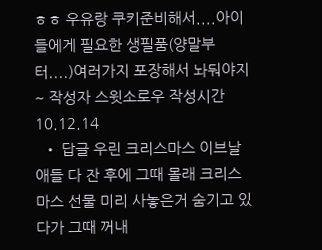ㅎㅎ 우유랑 쿠키준비해서....아이들에게 필요한 생필품(양말부터....)여러가지 포장해서 놔둬야지~ 작성자 스윗소로우 작성시간 10.12.14
  • 답글 우린 크리스마스 이브날 애들 다 잔 후에 그때 몰래 크리스마스 선물 미리 사놓은거 숨기고 있다가 그때 꺼내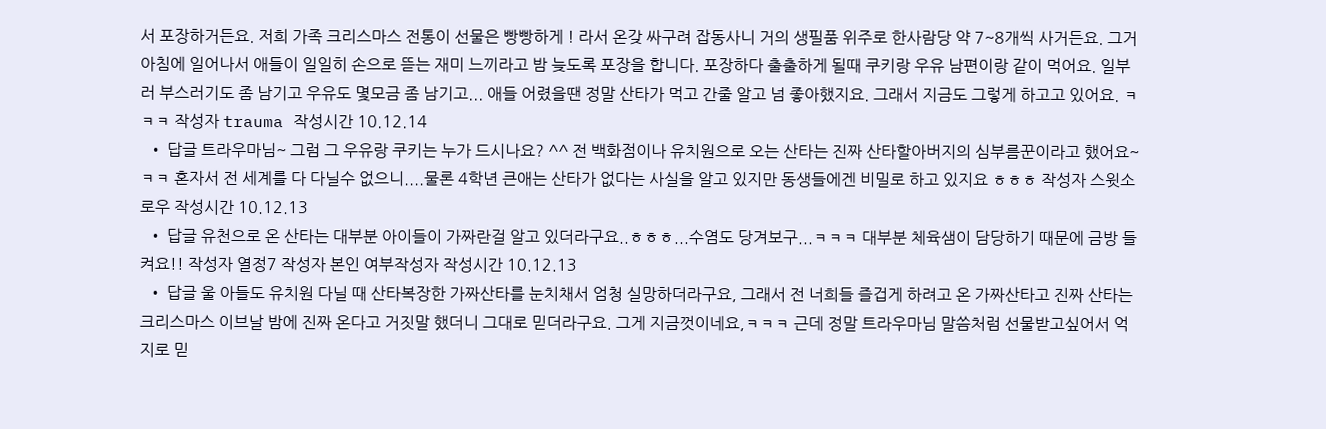서 포장하거든요. 저희 가족 크리스마스 전통이 선물은 빵빵하게 ! 라서 온갖 싸구려 잡동사니 거의 생필품 위주로 한사람당 약 7~8개씩 사거든요. 그거 아침에 일어나서 애들이 일일히 손으로 뜯는 재미 느끼라고 밤 늦도록 포장을 합니다. 포장하다 출출하게 될때 쿠키랑 우유 남편이랑 같이 먹어요. 일부러 부스러기도 좀 남기고 우유도 몇모금 좀 남기고... 애들 어렸을땐 정말 산타가 먹고 간줄 알고 넘 좋아했지요. 그래서 지금도 그렇게 하고고 있어요. ㅋㅋㅋ 작성자 trauma 작성시간 10.12.14
  • 답글 트라우마님~ 그럼 그 우유랑 쿠키는 누가 드시나요? ^^ 전 백화점이나 유치원으로 오는 산타는 진짜 산타할아버지의 심부름꾼이라고 했어요~ㅋㅋ 혼자서 전 세계를 다 다닐수 없으니....물론 4학년 큰애는 산타가 없다는 사실을 알고 있지만 동생들에겐 비밀로 하고 있지요 ㅎㅎㅎ 작성자 스윗소로우 작성시간 10.12.13
  • 답글 유천으로 온 산타는 대부분 아이들이 가짜란걸 알고 있더라구요..ㅎㅎㅎ...수염도 당겨보구...ㅋㅋㅋ 대부분 체육샘이 담당하기 때문에 금방 들켜요!! 작성자 열정7 작성자 본인 여부작성자 작성시간 10.12.13
  • 답글 울 아들도 유치원 다닐 때 산타복장한 가짜산타를 눈치채서 엄청 실망하더라구요, 그래서 전 너희들 즐겁게 하려고 온 가짜산타고 진짜 산타는 크리스마스 이브날 밤에 진짜 온다고 거짓말 했더니 그대로 믿더라구요. 그게 지금껏이네요,ㅋㅋㅋ 근데 정말 트라우마님 말씀처럼 선물받고싶어서 억지로 믿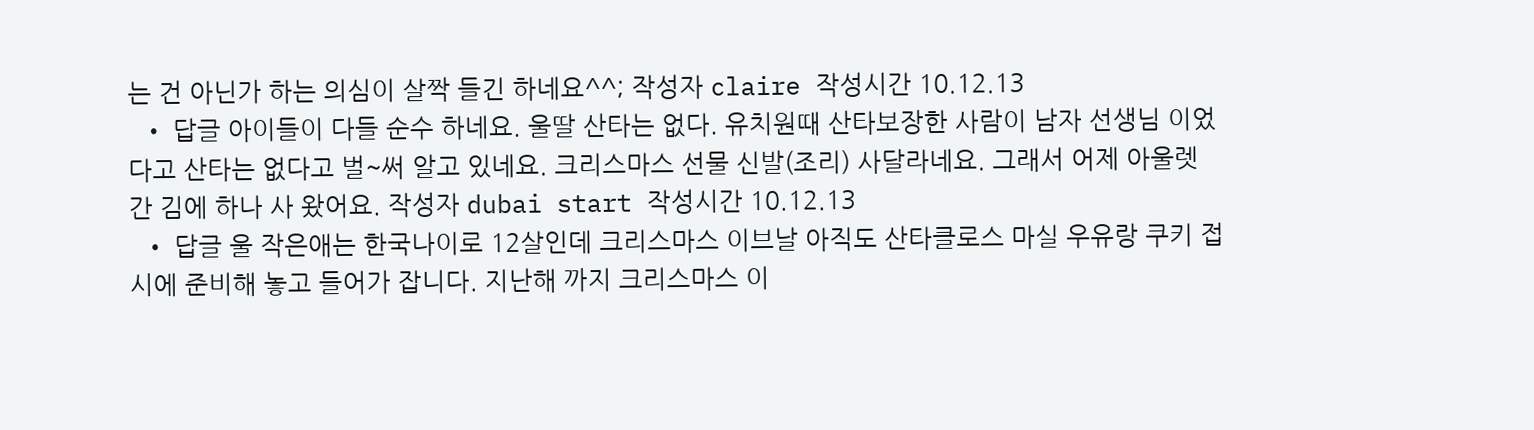는 건 아닌가 하는 의심이 살짝 들긴 하네요^^; 작성자 claire 작성시간 10.12.13
  • 답글 아이들이 다들 순수 하네요. 울딸 산타는 없다. 유치원때 산타보장한 사람이 남자 선생님 이었다고 산타는 없다고 벌~써 알고 있네요. 크리스마스 선물 신발(조리) 사달라네요. 그래서 어제 아울렛 간 김에 하나 사 왔어요. 작성자 dubai start 작성시간 10.12.13
  • 답글 울 작은애는 한국나이로 12살인데 크리스마스 이브날 아직도 산타클로스 마실 우유랑 쿠키 접시에 준비해 놓고 들어가 잡니다. 지난해 까지 크리스마스 이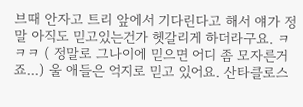브때 안자고 트리 앞에서 기다린다고 해서 얘가 정말 아직도 믿고있는건가 헷갈리게 하더라구요. ㅋㅋㅋ ( 정말로 그나이에 믿으면 어디 좀 모자른거죠...) 울 애들은 억지로 믿고 있어요. 산타클로스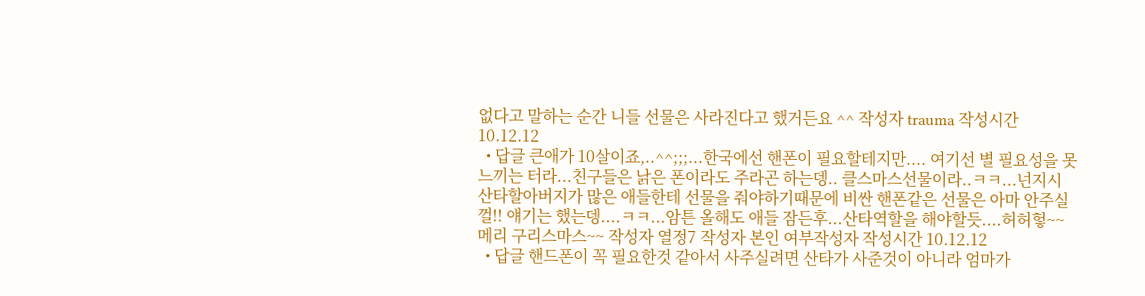없다고 말하는 순간 니들 선물은 사라진다고 했거든요 ^^ 작성자 trauma 작성시간 10.12.12
  • 답글 큰애가 10살이죠,..^^;;;...한국에선 핸폰이 필요할테지만.... 여기선 별 필요성을 못느끼는 터라...친구들은 낡은 폰이라도 주라곤 하는뎅.. 클스마스선물이라..ㅋㅋ...넌지시 산타할아버지가 많은 애들한테 선물을 줘야하기때문에 비싼 핸폰같은 선물은 아마 안주실껄!! 얘기는 했는뎅....ㅋㅋ...암튼 올해도 애들 잠든후...산타역할을 해야할듯....허허헣~~메리 구리스마스~~ 작성자 열정7 작성자 본인 여부작성자 작성시간 10.12.12
  • 답글 핸드폰이 꼭 필요한것 같아서 사주실려면 산타가 사준것이 아니라 엄마가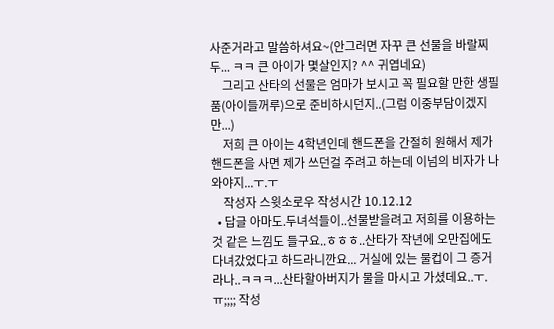사준거라고 말씀하셔요~(안그러면 자꾸 큰 선물을 바랄찌두... ㅋㅋ 큰 아이가 몇살인지? ^^ 귀엽네요)
    그리고 산타의 선물은 엄마가 보시고 꼭 필요할 만한 생필품(아이들꺼루)으로 준비하시던지..(그럼 이중부담이겠지만...)
    저희 큰 아이는 4학년인데 핸드폰을 간절히 원해서 제가 핸드폰을 사면 제가 쓰던걸 주려고 하는데 이넘의 비자가 나와야지...ㅜ.ㅜ
    작성자 스윗소로우 작성시간 10.12.12
  • 답글 아마도.두녀석들이..선물받을려고 저희를 이용하는것 같은 느낌도 들구요..ㅎㅎㅎ..산타가 작년에 오만집에도 다녀갔었다고 하드라니깐요... 거실에 있는 물컵이 그 증거라나..ㅋㅋㅋ...산타할아버지가 물을 마시고 가셨데요..ㅜ.ㅠ;;;; 작성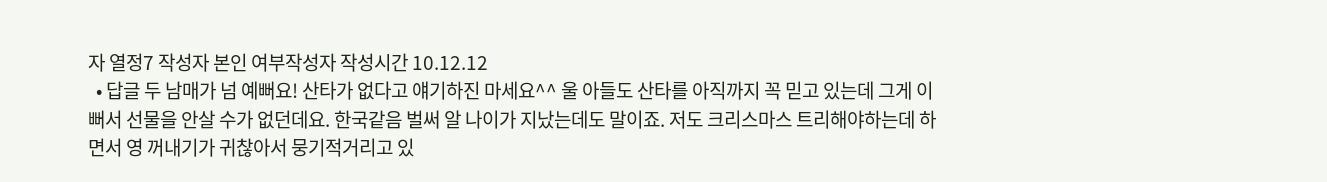자 열정7 작성자 본인 여부작성자 작성시간 10.12.12
  • 답글 두 남매가 넘 예뻐요! 산타가 없다고 얘기하진 마세요^^ 울 아들도 산타를 아직까지 꼭 믿고 있는데 그게 이뻐서 선물을 안살 수가 없던데요. 한국같음 벌써 알 나이가 지났는데도 말이죠. 저도 크리스마스 트리해야하는데 하면서 영 꺼내기가 귀찮아서 뭉기적거리고 있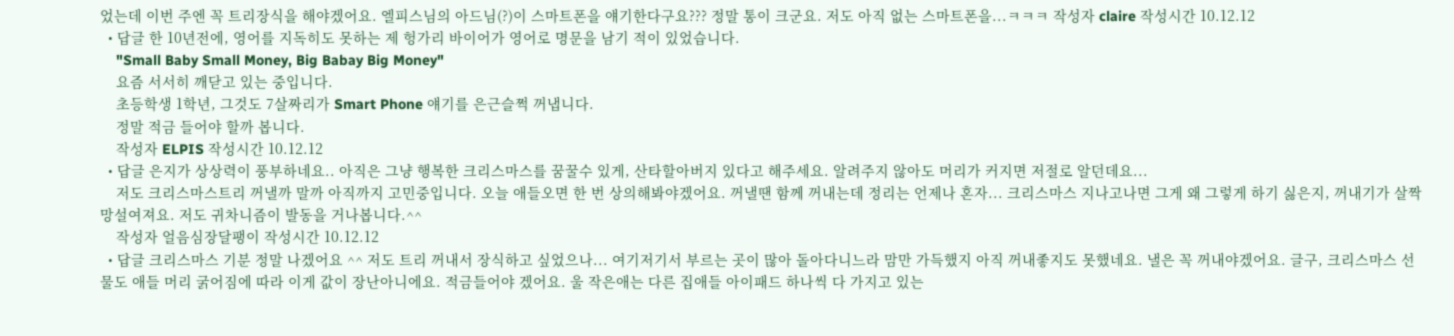었는데 이번 주엔 꼭 트리장식을 해야겠어요. 엘피스님의 아드님(?)이 스마트폰을 얘기한다구요??? 정말 통이 크군요. 저도 아직 없는 스마트폰을...ㅋㅋㅋ 작성자 claire 작성시간 10.12.12
  • 답글 한 10년전에, 영어를 지독히도 못하는 제 헝가리 바이어가 영어로 명문을 남기 적이 있었습니다.
    "Small Baby Small Money, Big Babay Big Money"
    요즘 서서히 깨닫고 있는 중입니다.
    초등학생 1학년, 그것도 7살짜리가 Smart Phone 얘기를 은근슬쩍 꺼냅니다.
    정말 적금 들어야 할까 봅니다.
    작성자 ELPIS 작성시간 10.12.12
  • 답글 은지가 상상력이 풍부하네요.. 아직은 그냥 행복한 크리스마스를 꿈꿀수 있게, 산타할아버지 있다고 해주세요. 알려주지 않아도 머리가 커지면 저절로 알던데요...
    저도 크리스마스트리 꺼낼까 말까 아직까지 고민중입니다. 오늘 애들오면 한 번 상의해봐야겠어요. 꺼낼땐 함께 꺼내는데 정리는 언제나 혼자... 크리스마스 지나고나면 그게 왜 그렇게 하기 싫은지, 꺼내기가 살짝 망설여져요. 저도 귀차니즘이 발동을 거나봅니다.^^
    작성자 얼음심장달팽이 작성시간 10.12.12
  • 답글 크리스마스 기분 정말 나겠어요 ^^ 저도 트리 꺼내서 장식하고 싶었으나... 여기저기서 부르는 곳이 많아 돌아다니느라 맘만 가득했지 아직 꺼내좋지도 못했네요. 낼은 꼭 꺼내야겠어요. 글구, 크리스마스 선물도 애들 머리 굵어짐에 따라 이게 값이 장난아니에요. 적금들어야 겠어요. 울 작은애는 다른 집애들 아이패드 하나씩 다 가지고 있는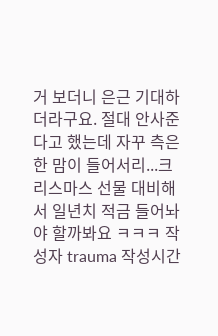거 보더니 은근 기대하더라구요. 절대 안사준다고 했는데 자꾸 측은한 맘이 들어서리...크리스마스 선물 대비해서 일년치 적금 들어놔야 할까봐요 ㅋㅋㅋ 작성자 trauma 작성시간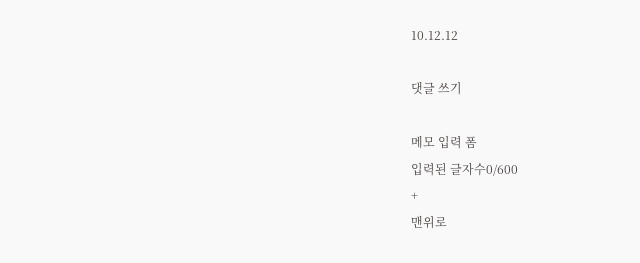10.12.12

댓글 쓰기

메모 입력 폼
입력된 글자수0/600
+
맨위로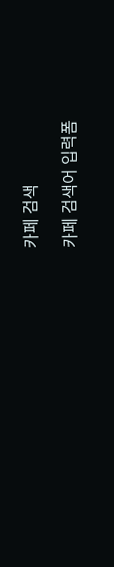카페 검색

카페 검색어 입력폼